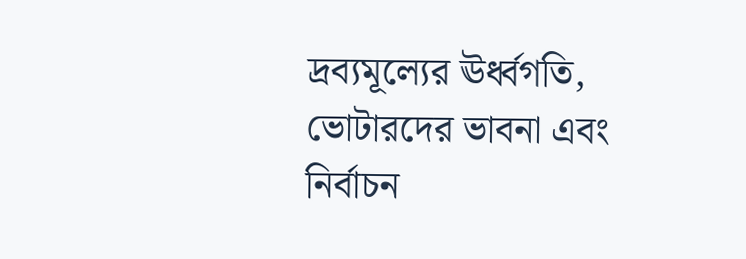দ্রব্যমূল্যের ঊর্ধ্বগতি, ভোটারদের ভাবনা এবং নির্বাচন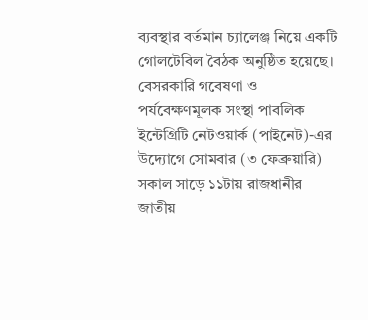ব্যবস্থার বর্তমান চ্যালেঞ্জ নিয়ে একটি গোলটেবিল বৈঠক অনুষ্ঠিত হয়েছে। বেসরকারি গবেষণা ও পর্যবেক্ষণমূলক সংস্থা পাবলিক ইন্টেগ্রিটি নেটওয়ার্ক (পাইনেট)-এর উদ্যোগে সোমবার (৩ ফেব্রুয়ারি) সকাল সাড়ে ১১টায় রাজধানীর জাতীয়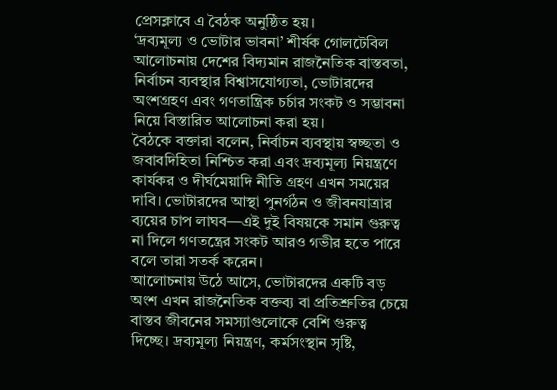প্রেসক্লাবে এ বৈঠক অনুষ্ঠিত হয়।
‘দ্রব্যমূল্য ও ভোটার ভাবনা’ শীর্ষক গোলটেবিল আলোচনায় দেশের বিদ্যমান রাজনৈতিক বাস্তবতা, নির্বাচন ব্যবস্থার বিশ্বাসযোগ্যতা, ভোটারদের অংশগ্রহণ এবং গণতান্ত্রিক চর্চার সংকট ও সম্ভাবনা নিয়ে বিস্তারিত আলোচনা করা হয়।
বৈঠকে বক্তারা বলেন, নির্বাচন ব্যবস্থায় স্বচ্ছতা ও জবাবদিহিতা নিশ্চিত করা এবং দ্রব্যমূল্য নিয়ন্ত্রণে কার্যকর ও দীর্ঘমেয়াদি নীতি গ্রহণ এখন সময়ের দাবি। ভোটারদের আস্থা পুনর্গঠন ও জীবনযাত্রার ব্যয়ের চাপ লাঘব—এই দুই বিষয়কে সমান গুরুত্ব না দিলে গণতন্ত্রের সংকট আরও গভীর হতে পারে বলে তারা সতর্ক করেন।
আলোচনায় উঠে আসে, ভোটারদের একটি বড় অংশ এখন রাজনৈতিক বক্তব্য বা প্রতিশ্রুতির চেয়ে বাস্তব জীবনের সমস্যাগুলোকে বেশি গুরুত্ব দিচ্ছে। দ্রব্যমূল্য নিয়ন্ত্রণ, কর্মসংস্থান সৃষ্টি,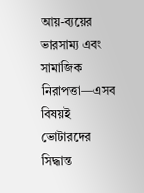আয়-ব্যয়ের ভারসাম্য এবং সামাজিক নিরাপত্তা—এসব বিষয়ই ভোটারদের সিদ্ধান্ত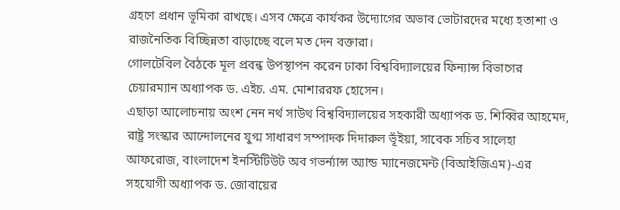গ্রহণে প্রধান ভূমিকা রাখছে। এসব ক্ষেত্রে কার্যকর উদ্যোগের অভাব ভোটারদের মধ্যে হতাশা ও রাজনৈতিক বিচ্ছিন্নতা বাড়াচ্ছে বলে মত দেন বক্তারা।
গোলটেবিল বৈঠকে মূল প্রবন্ধ উপস্থাপন করেন ঢাকা বিশ্ববিদ্যালয়ের ফিন্যান্স বিভাগের চেয়ারম্যান অধ্যাপক ড. এইচ. এম. মোশাররফ হোসেন।
এছাড়া আলোচনায় অংশ নেন নর্থ সাউথ বিশ্ববিদ্যালয়ের সহকারী অধ্যাপক ড. শিব্বির আহমেদ, রাষ্ট্র সংস্কার আন্দোলনের যুগ্ম সাধারণ সম্পাদক দিদারুল ভূঁইয়া, সাবেক সচিব সালেহা আফরোজ, বাংলাদেশ ইনস্টিটিউট অব গভর্ন্যান্স অ্যান্ড ম্যানেজমেন্ট (বিআইজিএম)-এর সহযোগী অধ্যাপক ড. জোবায়ের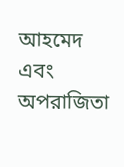আহমেদ এবং অপরাজিতা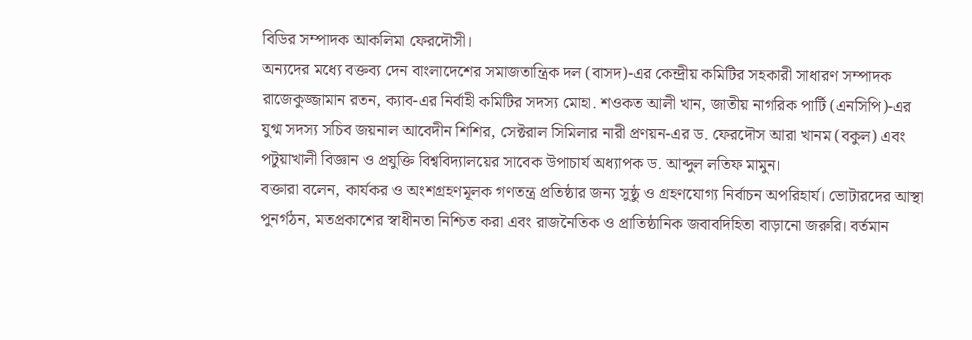বিডির সম্পাদক আকলিমা ফেরদৌসী।
অন্যদের মধ্যে বক্তব্য দেন বাংলাদেশের সমাজতান্ত্রিক দল (বাসদ)-এর কেন্দ্রীয় কমিটির সহকারী সাধারণ সম্পাদক রাজেকুজ্জামান রতন, ক্যাব-এর নির্বাহী কমিটির সদস্য মোহা. শওকত আলী খান, জাতীয় নাগরিক পার্টি (এনসিপি)-এর যুগ্ম সদস্য সচিব জয়নাল আবেদীন শিশির, সেক্টরাল সিমিলার নারী প্রণয়ন-এর ড. ফেরদৌস আরা খানম (বকুল) এবং পটুয়াখালী বিজ্ঞান ও প্রযুক্তি বিশ্ববিদ্যালয়ের সাবেক উপাচার্য অধ্যাপক ড. আব্দুল লতিফ মামুন।
বক্তারা বলেন, কার্যকর ও অংশগ্রহণমূলক গণতন্ত্র প্রতিষ্ঠার জন্য সুষ্ঠু ও গ্রহণযোগ্য নির্বাচন অপরিহার্য। ভোটারদের আস্থা পুনর্গঠন, মতপ্রকাশের স্বাধীনতা নিশ্চিত করা এবং রাজনৈতিক ও প্রাতিষ্ঠানিক জবাবদিহিতা বাড়ানো জরুরি। বর্তমান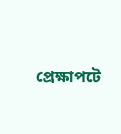প্রেক্ষাপটে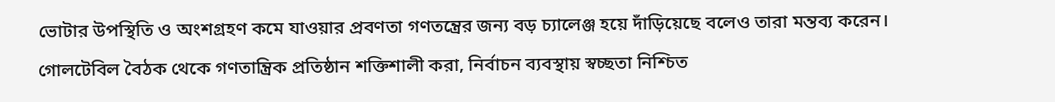ভোটার উপস্থিতি ও অংশগ্রহণ কমে যাওয়ার প্রবণতা গণতন্ত্রের জন্য বড় চ্যালেঞ্জ হয়ে দাঁড়িয়েছে বলেও তারা মন্তব্য করেন।
গোলটেবিল বৈঠক থেকে গণতান্ত্রিক প্রতিষ্ঠান শক্তিশালী করা, নির্বাচন ব্যবস্থায় স্বচ্ছতা নিশ্চিত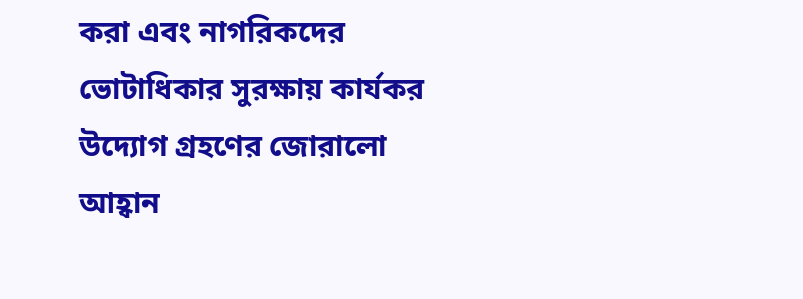করা এবং নাগরিকদের ভোটাধিকার সুরক্ষায় কার্যকর উদ্যোগ গ্রহণের জোরালো আহ্বান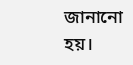জানানো হয়।